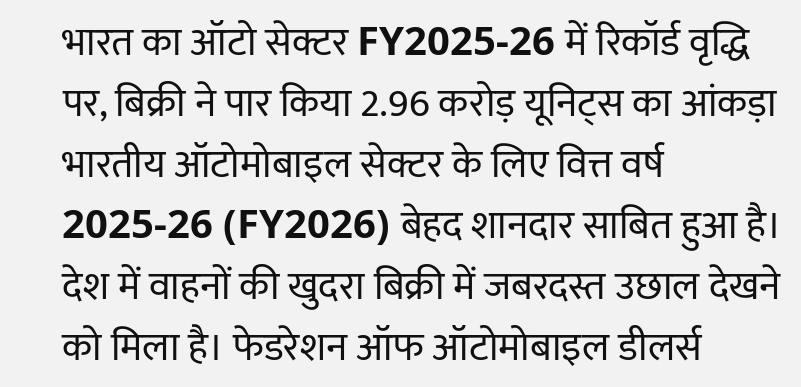भारत का ऑटो सेक्टर FY2025-26 में रिकॉर्ड वृद्धि पर, बिक्री ने पार किया 2.96 करोड़ यूनिट्स का आंकड़ा
भारतीय ऑटोमोबाइल सेक्टर के लिए वित्त वर्ष 2025-26 (FY2026) बेहद शानदार साबित हुआ है। देश में वाहनों की खुदरा बिक्री में जबरदस्त उछाल देखने को मिला है। फेडरेशन ऑफ ऑटोमोबाइल डीलर्स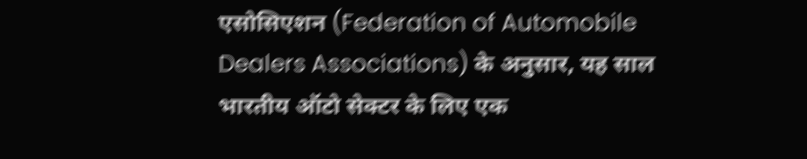एसोसिएशन (Federation of Automobile Dealers Associations) के अनुसार, यह साल भारतीय ऑटो सेक्टर के लिए एक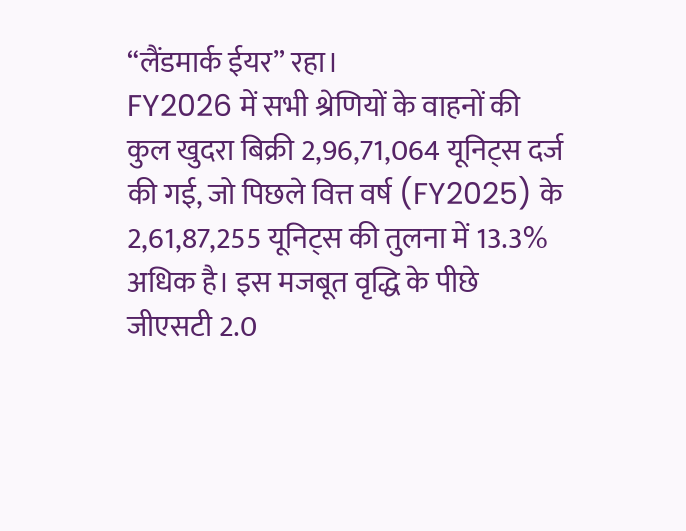“लैंडमार्क ईयर” रहा।
FY2026 में सभी श्रेणियों के वाहनों की कुल खुदरा बिक्री 2,96,71,064 यूनिट्स दर्ज की गई, जो पिछले वित्त वर्ष (FY2025) के 2,61,87,255 यूनिट्स की तुलना में 13.3% अधिक है। इस मजबूत वृद्धि के पीछे जीएसटी 2.0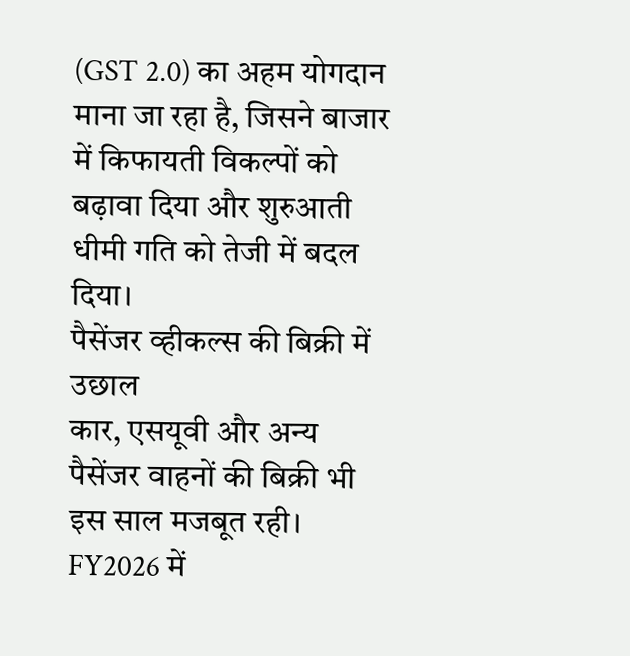(GST 2.0) का अहम योगदान माना जा रहा है, जिसने बाजार में किफायती विकल्पों को बढ़ावा दिया और शुरुआती धीमी गति को तेजी में बदल दिया।
पैसेंजर व्हीकल्स की बिक्री में उछाल
कार, एसयूवी और अन्य पैसेंजर वाहनों की बिक्री भी इस साल मजबूत रही। FY2026 में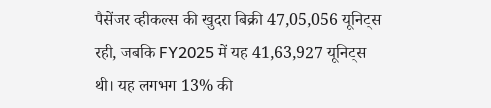पैसेंजर व्हीकल्स की खुदरा बिक्री 47,05,056 यूनिट्स रही, जबकि FY2025 में यह 41,63,927 यूनिट्स थी। यह लगभग 13% की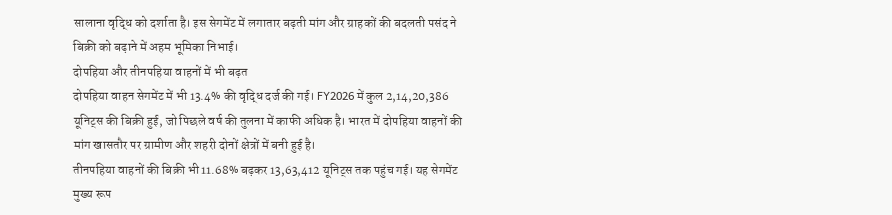सालाना वृद्धि को दर्शाता है। इस सेगमेंट में लगातार बढ़ती मांग और ग्राहकों की बदलती पसंद ने बिक्री को बढ़ाने में अहम भूमिका निभाई।
दोपहिया और तीनपहिया वाहनों में भी बढ़त
दोपहिया वाहन सेगमेंट में भी 13.4% की वृद्धि दर्ज की गई। FY2026 में कुल 2,14,20,386 यूनिट्स की बिक्री हुई, जो पिछले वर्ष की तुलना में काफी अधिक है। भारत में दोपहिया वाहनों की मांग खासतौर पर ग्रामीण और शहरी दोनों क्षेत्रों में बनी हुई है।
तीनपहिया वाहनों की बिक्री भी 11.68% बढ़कर 13,63,412 यूनिट्स तक पहुंच गई। यह सेगमेंट मुख्य रूप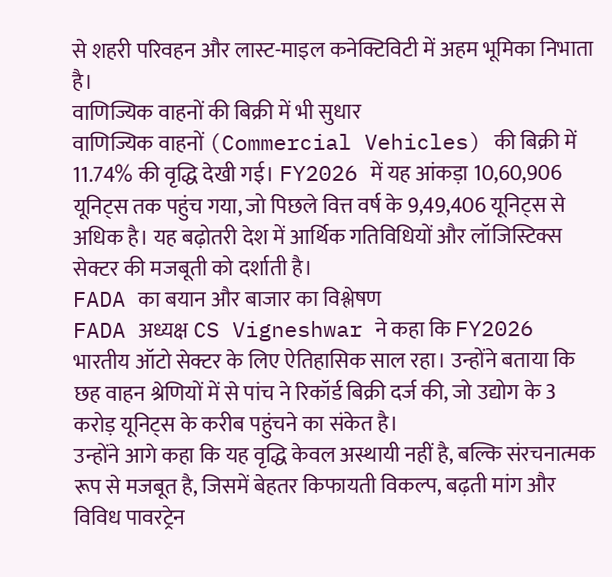से शहरी परिवहन और लास्ट-माइल कनेक्टिविटी में अहम भूमिका निभाता है।
वाणिज्यिक वाहनों की बिक्री में भी सुधार
वाणिज्यिक वाहनों (Commercial Vehicles) की बिक्री में 11.74% की वृद्धि देखी गई। FY2026 में यह आंकड़ा 10,60,906 यूनिट्स तक पहुंच गया, जो पिछले वित्त वर्ष के 9,49,406 यूनिट्स से अधिक है। यह बढ़ोतरी देश में आर्थिक गतिविधियों और लॉजिस्टिक्स सेक्टर की मजबूती को दर्शाती है।
FADA का बयान और बाजार का विश्लेषण
FADA अध्यक्ष CS Vigneshwar ने कहा कि FY2026 भारतीय ऑटो सेक्टर के लिए ऐतिहासिक साल रहा। उन्होंने बताया कि छह वाहन श्रेणियों में से पांच ने रिकॉर्ड बिक्री दर्ज की, जो उद्योग के 3 करोड़ यूनिट्स के करीब पहुंचने का संकेत है।
उन्होंने आगे कहा कि यह वृद्धि केवल अस्थायी नहीं है, बल्कि संरचनात्मक रूप से मजबूत है, जिसमें बेहतर किफायती विकल्प, बढ़ती मांग और विविध पावरट्रेन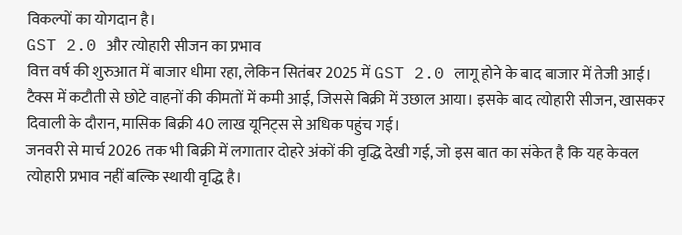विकल्पों का योगदान है।
GST 2.0 और त्योहारी सीजन का प्रभाव
वित्त वर्ष की शुरुआत में बाजार धीमा रहा, लेकिन सितंबर 2025 में GST 2.0 लागू होने के बाद बाजार में तेजी आई। टैक्स में कटौती से छोटे वाहनों की कीमतों में कमी आई, जिससे बिक्री में उछाल आया। इसके बाद त्योहारी सीजन, खासकर दिवाली के दौरान, मासिक बिक्री 40 लाख यूनिट्स से अधिक पहुंच गई।
जनवरी से मार्च 2026 तक भी बिक्री में लगातार दोहरे अंकों की वृद्धि देखी गई, जो इस बात का संकेत है कि यह केवल त्योहारी प्रभाव नहीं बल्कि स्थायी वृद्धि है।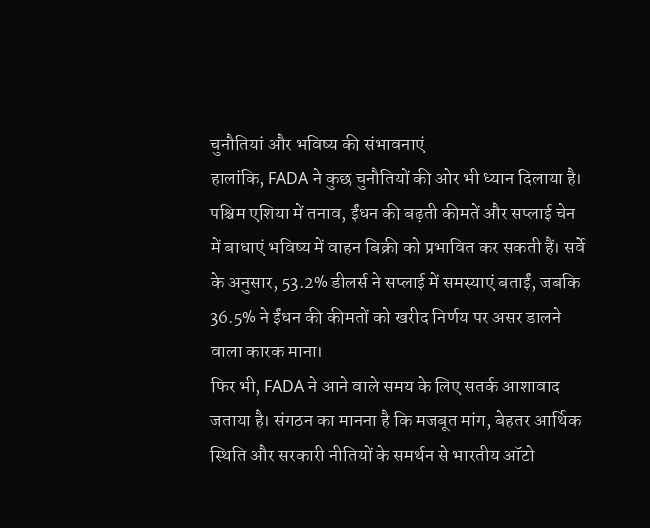चुनौतियां और भविष्य की संभावनाएं
हालांकि, FADA ने कुछ चुनौतियों की ओर भी ध्यान दिलाया है। पश्चिम एशिया में तनाव, ईंधन की बढ़ती कीमतें और सप्लाई चेन में बाधाएं भविष्य में वाहन बिक्री को प्रभावित कर सकती हैं। सर्वे के अनुसार, 53.2% डीलर्स ने सप्लाई में समस्याएं बताईं, जबकि 36.5% ने ईंधन की कीमतों को खरीद निर्णय पर असर डालने वाला कारक माना।
फिर भी, FADA ने आने वाले समय के लिए सतर्क आशावाद जताया है। संगठन का मानना है कि मजबूत मांग, बेहतर आर्थिक स्थिति और सरकारी नीतियों के समर्थन से भारतीय ऑटो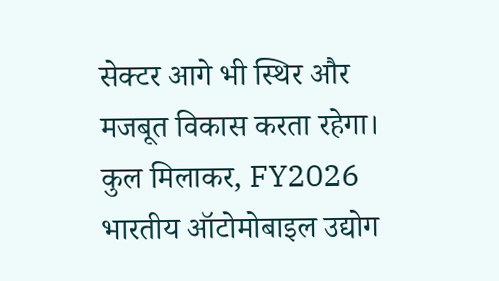सेक्टर आगे भी स्थिर और मजबूत विकास करता रहेगा।
कुल मिलाकर, FY2026 भारतीय ऑटोमोबाइल उद्योग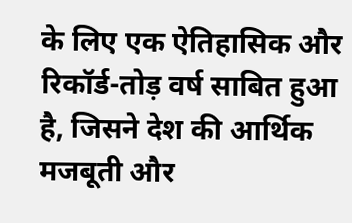के लिए एक ऐतिहासिक और रिकॉर्ड-तोड़ वर्ष साबित हुआ है, जिसने देश की आर्थिक मजबूती और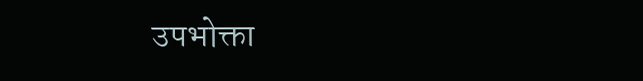उपभोक्ता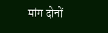मांग दोनों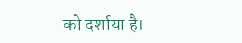को दर्शाया है।